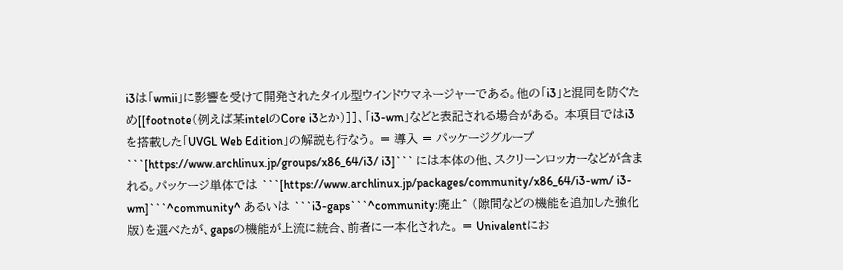i3は「wmii」に影響を受けて開発されたタイル型ウインドウマネージャーである。他の「i3」と混同を防ぐため[[footnote(例えば某intelのCore i3とか)]]、「i3-wm」などと表記される場合がある。 本項目ではi3を搭載した「UVGL Web Edition」の解説も行なう。 = 導入 = パッケージグループ ```[https://www.archlinux.jp/groups/x86_64/i3/ i3]``` には本体の他、スクリーンロッカーなどが含まれる。パッケージ単体では ```[https://www.archlinux.jp/packages/community/x86_64/i3-wm/ i3-wm]```^community^ あるいは ```i3-gaps```^community:廃止^ (隙間などの機能を追加した強化版)を選べたが、gapsの機能が上流に統合、前者に一本化された。 = Univalentにお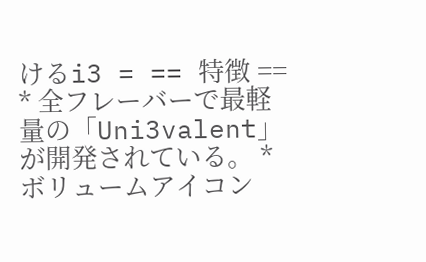けるi3 = == 特徴 == * 全フレーバーで最軽量の「Uni3valent」が開発されている。 * ボリュームアイコン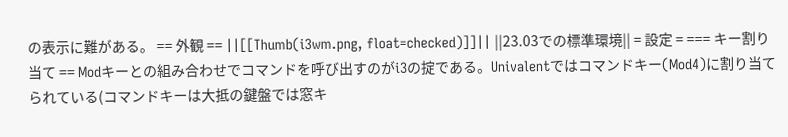の表示に難がある。 == 外観 == ||[[Thumb(i3wm.png, float=checked)]]|| ||23.03での標準環境|| = 設定 = === キー割り当て == Modキーとの組み合わせでコマンドを呼び出すのがi3の掟である。Univalentではコマンドキー(Mod4)に割り当てられている(コマンドキーは大抵の鍵盤では窓キ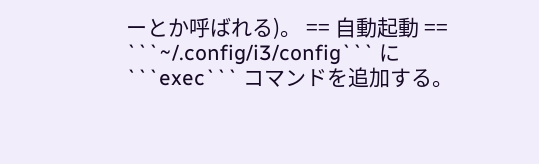ーとか呼ばれる)。 == 自動起動 == ```~/.config/i3/config``` に ```exec``` コマンドを追加する。